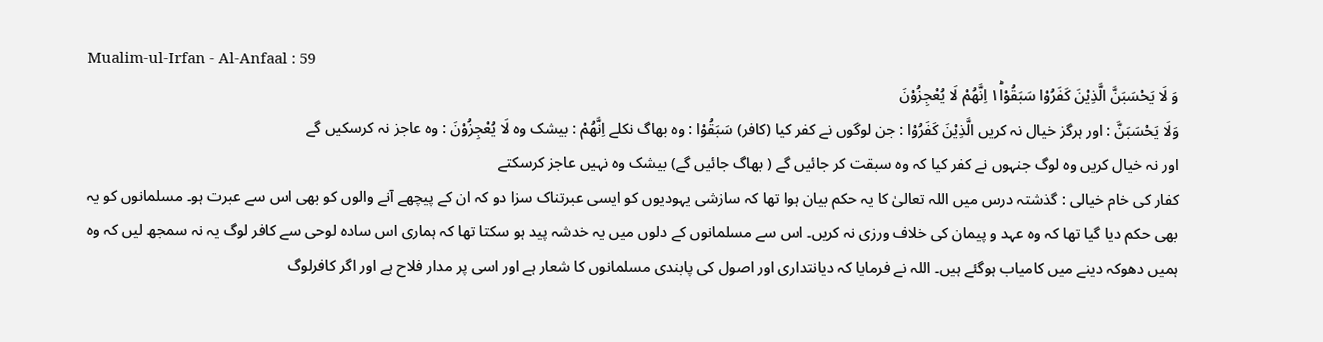Mualim-ul-Irfan - Al-Anfaal : 59
وَ لَا یَحْسَبَنَّ الَّذِیْنَ كَفَرُوْا سَبَقُوْا١ؕ اِنَّهُمْ لَا یُعْجِزُوْنَ
وَلَا يَحْسَبَنَّ : اور ہرگز خیال نہ کریں الَّذِيْنَ كَفَرُوْا : جن لوگوں نے کفر کیا (کافر) سَبَقُوْا : وہ بھاگ نکلے اِنَّهُمْ : بیشک وہ لَا يُعْجِزُوْنَ : وہ عاجز نہ کرسکیں گے
اور نہ خیال کریں وہ لوگ جنہوں نے کفر کیا کہ وہ سبقت کر جائیں گے ( بھاگ جائیں گے) بیشک وہ نہیں عاجز کرسکتے
کفار کی خام خیالی : گذشتہ درس میں اللہ تعالیٰ کا یہ حکم بیان ہوا تھا کہ سازشی یہودیوں کو ایسی عبرتناک سزا دو کہ ان کے پیچھے آنے والوں کو بھی اس سے عبرت ہو۔ مسلمانوں کو یہ بھی حکم دیا گیا تھا کہ وہ عہد و پیمان کی خلاف ورزی نہ کریں۔ اس سے مسلمانوں کے دلوں میں یہ خدشہ پید ہو سکتا تھا کہ ہماری اس سادہ لوحی سے کافر لوگ یہ نہ سمجھ لیں کہ وہ ہمیں دھوکہ دینے میں کامیاب ہوگئے ہیں۔ اللہ نے فرمایا کہ دیانتداری اور اصول کی پابندی مسلمانوں کا شعار ہے اور اسی پر مدار فلاح ہے اور اگر کافرلوگ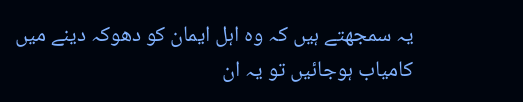یہ سمجھتے ہیں کہ وہ اہل ایمان کو دھوکہ دینے میں کامیاب ہوجائیں تو یہ ان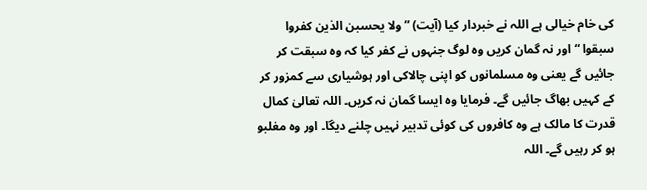کی خام خیالی ہے اللہ نے خبردار کیا (آیت) ” ولا یحسبن الذین کفروا سبقوا “ اور نہ گمان کریں وہ لوگ جنہوں نے کفر کیا کہ وہ سبقت کر جائیں گے یعنی وہ مسلمانوں کو اپنی چالاکی اور ہوشیاری سے کمزور کر کے کہیں بھاگ جائیں گے۔ فرمایا وہ ایسا گمان نہ کریں۔ اللہ تعالیٰ کمال قدرت کا مالک ہے وہ کافروں کی کوئی تدبیر نہیں چلنے دیگا۔ اور وہ مغلبو ہو کر رہیں گے۔ اللہ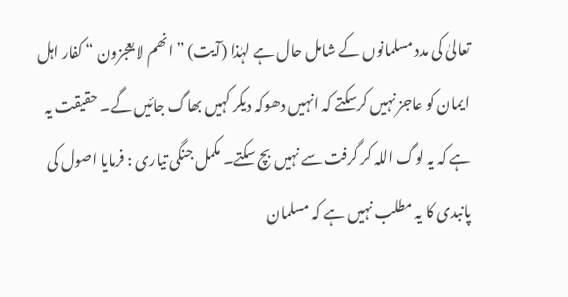تعالیٰ کی مدد مسلمانوں کے شامل حال ہے لہٰذا (آیت) ” انھم لا یعجزون “ کفار اہل ایمان کو عاجز نہیں کرسکتے کہ انہیں دھوکہ دیکر کہیں بھاگ جائیں گے۔ حقیقت یہ ہے کہ یہ لوگ اللہ کر گرفت سے نہیں بچ سکتے۔ مکمل جنگی تیاری : فرمایا اصول کی پانبدی کا یہ مطلب نہیں ہے کہ مسلمان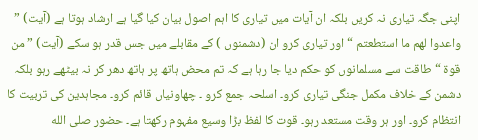اپنی جگہ تیاری نہ کریں بلکہ ان آیات میں تیاری کا اہم اصول بیان کیا گیا ہے ارشاد ہوتا ہے (آیت) ” واعدوا لھم ما استطعتم “ اور تیاری کرو ان (دشمنوں ) کے مقابلے میں جس قدر ہو سکے (آیت) ” من قوۃ “ طاقت سے مسلمانوں کو حکم دیا جا رہا ہے کہ تم محض ہاتھ پر ہاتھ دھر کر نہ بیٹھے رہو بلکہ دشمن کے خلاف مکمل جنگی تیاری کرو۔ اسلحہ جمع کرو ۔ چھاونیاں قائم کرو۔ مجاہدین کی تربیت کا انتظام کرو۔ اور ہر وقت مستعد رہو۔ قوت کا لفظ بڑا وسیع مفہوم رکھتا ہے۔ حضور صلى الله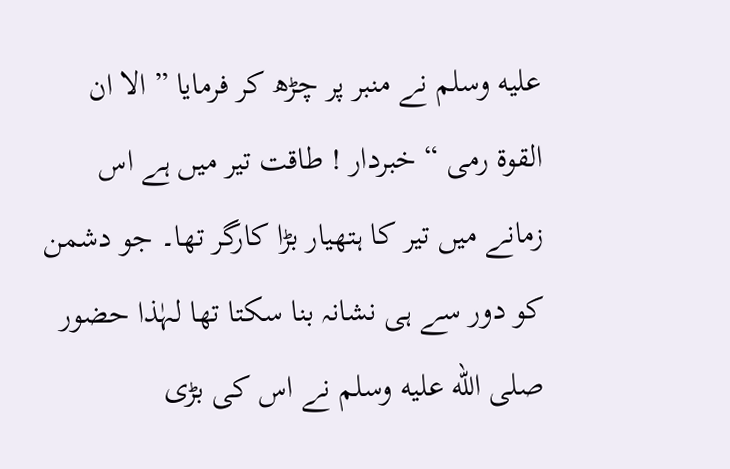عليه وسلم نے منبر پر چڑھ کر فرمایا ” الا ان القوۃ رمی “ خبردار ! طاقت تیر میں ہے اس زمانے میں تیر کا ہتھیار بڑا کارگر تھا۔ جو دشمن کو دور سے ہی نشانہ بنا سکتا تھا لہٰذا حضور صلى الله عليه وسلم نے اس کی بڑی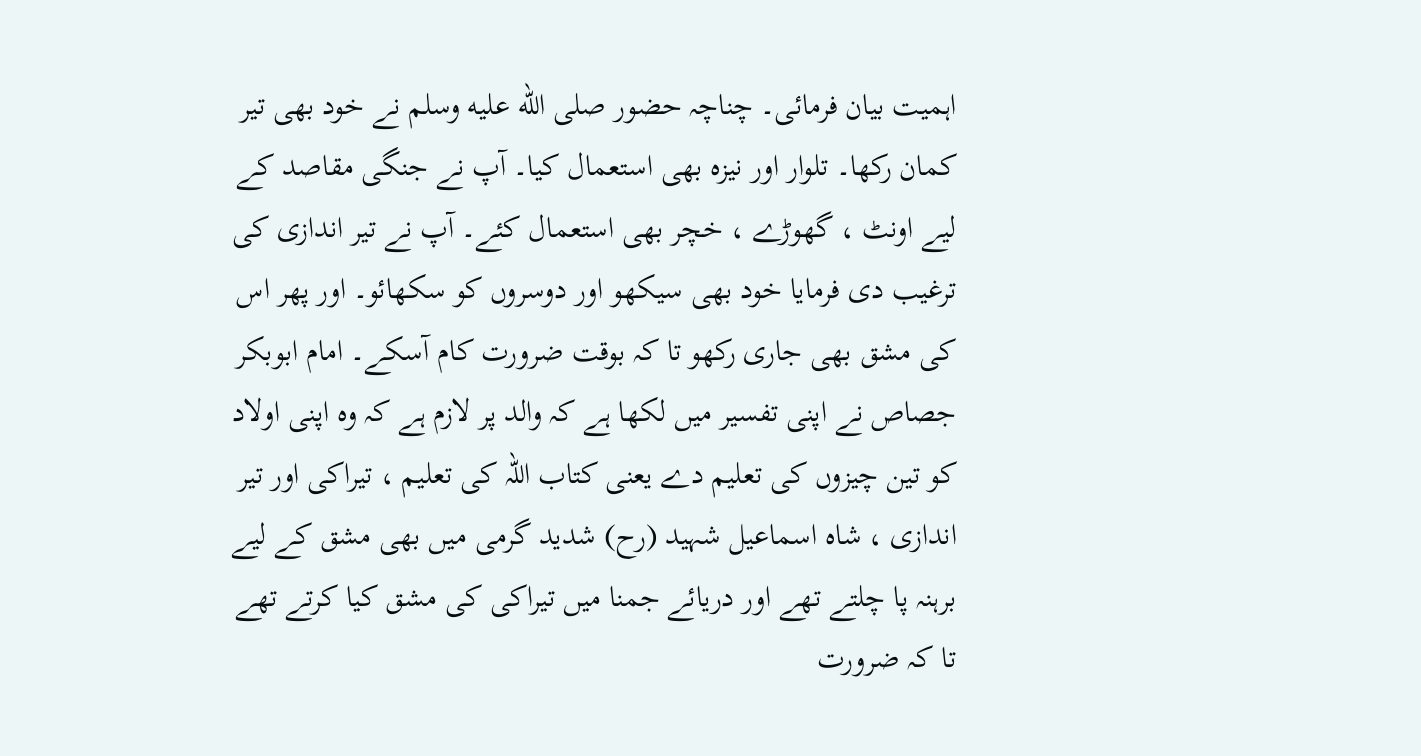اہمیت بیان فرمائی۔ چناچہ حضور صلى الله عليه وسلم نے خود بھی تیر کمان رکھا۔ تلوار اور نیزہ بھی استعمال کیا۔ آپ نے جنگی مقاصد کے لیے اونٹ ، گھوڑے ، خچر بھی استعمال کئے۔ آپ نے تیر اندازی کی ترغیب دی فرمایا خود بھی سیکھو اور دوسروں کو سکھائو۔ اور پھر اس کی مشق بھی جاری رکھو تا کہ بوقت ضرورت کام آسکے۔ امام ابوبکر جصاص نے اپنی تفسیر میں لکھا ہے کہ والد پر لازم ہے کہ وہ اپنی اولاد کو تین چیزوں کی تعلیم دے یعنی کتاب اللہ کی تعلیم ، تیراکی اور تیر اندازی ، شاہ اسماعیل شہید (رح) شدید گرمی میں بھی مشق کے لیے برہنہ پا چلتے تھے اور دریائے جمنا میں تیراکی کی مشق کیا کرتے تھے تا کہ ضرورت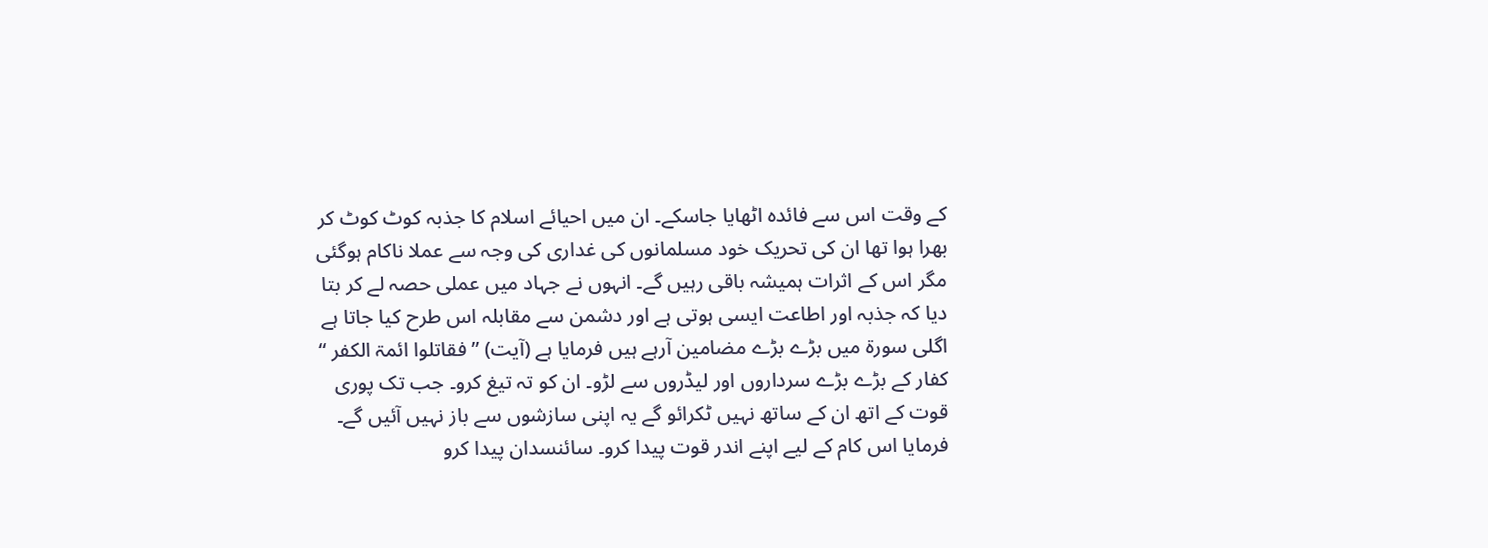کے وقت اس سے فائدہ اٹھایا جاسکے۔ ان میں احیائے اسلام کا جذبہ کوٹ کوٹ کر بھرا ہوا تھا ان کی تحریک خود مسلمانوں کی غداری کی وجہ سے عملا ناکام ہوگئی مگر اس کے اثرات ہمیشہ باقی رہیں گے۔ انہوں نے جہاد میں عملی حصہ لے کر بتا دیا کہ جذبہ اور اطاعت ایسی ہوتی ہے اور دشمن سے مقابلہ اس طرح کیا جاتا ہے اگلی سورة میں بڑے بڑے مضامین آرہے ہیں فرمایا ہے (آیت) ” فقاتلوا ائمۃ الکفر “ کفار کے بڑے بڑے سرداروں اور لیڈروں سے لڑو۔ ان کو تہ تیغ کرو۔ جب تک پوری قوت کے اتھ ان کے ساتھ نہیں ٹکرائو گے یہ اپنی سازشوں سے باز نہیں آئیں گے۔ فرمایا اس کام کے لیے اپنے اندر قوت پیدا کرو۔ سائنسدان پیدا کرو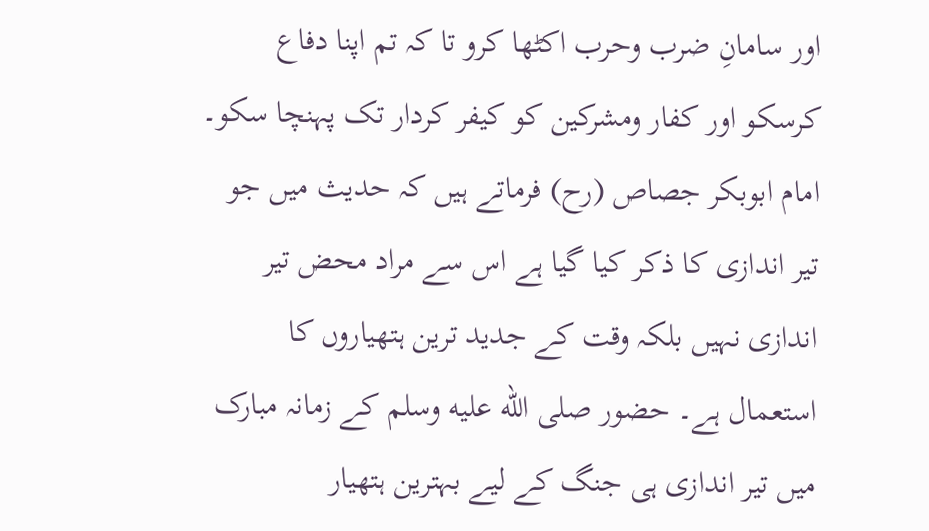اور سامانِ ضرب وحرب اکٹھا کرو تا کہ تم اپنا دفاع کرسکو اور کفار ومشرکین کو کیفر کردار تک پہنچا سکو۔ امام ابوبکر جصاص (رح) فرماتے ہیں کہ حدیث میں جو تیر اندازی کا ذکر کیا گیا ہے اس سے مراد محض تیر اندازی نہیں بلکہ وقت کے جدید ترین ہتھیاروں کا استعمال ہے۔ حضور صلى الله عليه وسلم کے زمانہ مبارک میں تیر اندازی ہی جنگ کے لیے بہترین ہتھیار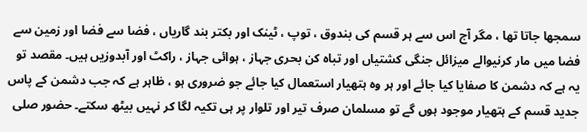سمجھا جاتا تھا ، مگر آج اس سے ہر قسم کی بندوق ، توپ ، ٹینک اور بکتر بند گاریاں ، فضا سے فضا اور زمین سے فضا میں مار کرنیوالے میزائل جنگی کشتیاں اور تباہ کن بحری جہاز ، ہوائی جہاز ، راکٹ اور آبدوزیں ہیں۔ مقصد تو یہ ہے کہ دشمن کا صفایا کیا جائے اور ہر وہ ہتھیار استعمال کیا جائے جو ضروری ہو ، ظاہر ہے کہ جب دشمن کے پاس جدید قسم کے ہتھیار موجود ہوں گے تو مسلمان صرف تیر اور تلوار پر ہی تکیہ لگا کر نہیں بیٹھ سکتے۔ حضور صلى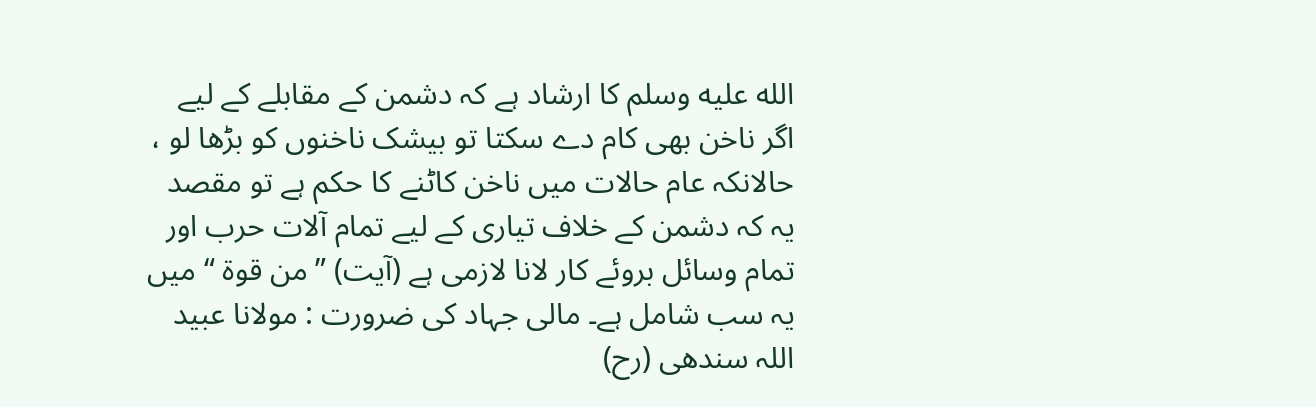الله عليه وسلم کا ارشاد ہے کہ دشمن کے مقابلے کے لیے اگر ناخن بھی کام دے سکتا تو بیشک ناخنوں کو بڑھا لو ، حالانکہ عام حالات میں ناخن کاٹنے کا حکم ہے تو مقصد یہ کہ دشمن کے خلاف تیاری کے لیے تمام آلات حرب اور تمام وسائل بروئے کار لانا لازمی ہے (آیت) ” من قوۃ “ میں یہ سب شامل ہے۔ مالی جہاد کی ضرورت : مولانا عبید اللہ سندھی (رح)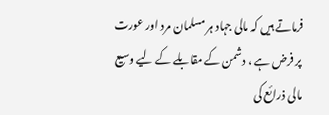فرماتے ہیں کہ مالی جہاد ہر مسلمان مرد اور عورت پر فرض ہے ، دشمن کے مقابلے کے لیے وسیع مالی ذرائع کی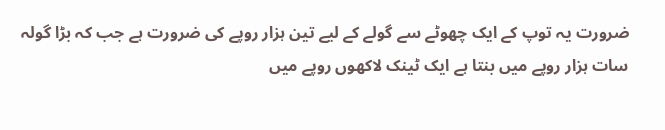ضرورت یہ توپ کے ایک چھوٹے سے گولے کے لیے تین ہزار روپے کی ضرورت ہے جب کہ بڑا گولہ سات ہزار روپے میں بنتا ہے ایک ٹینک لاکھوں روپے میں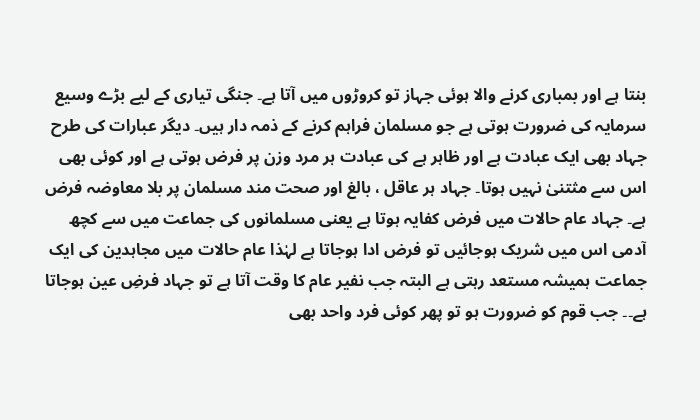بنتا ہے اور بمباری کرنے والا ہوئی جہاز تو کروڑوں میں آتا ہے۔ جنگی تیاری کے لیے بڑے وسیع سرمایہ کی ضرورت ہوتی ہے جو مسلمان فراہم کرنے کے ذمہ دار ہیں۔ دیگر عبارات کی طرح جہاد بھی ایک عبادت ہے اور ظاہر ہے کی عبادت ہر مرد وزن پر فرض ہوتی ہے اور کوئی بھی اس سے مثتنیٰ نہیں ہوتا۔ جہاد ہر عاقل ، بالغ اور صحت مند مسلمان پر بلا معاوضہ فرض ہے۔ جہاد عام حالات میں فرض کفایہ ہوتا ہے یعنی مسلمانوں کی جماعت میں سے کچھ آدمی اس میں شریک ہوجائیں تو فرض ادا ہوجاتا ہے لہٰذا عام حالات میں مجاہدین کی ایک جماعت ہمیشہ مستعد رہتی ہے البتہ جب نفیر عام کا وقت آتا ہے تو جہاد فرضِ عین ہوجاتا ہے۔۔ جب قوم کو ضرورت ہو تو پھر کوئی فرد واحد بھی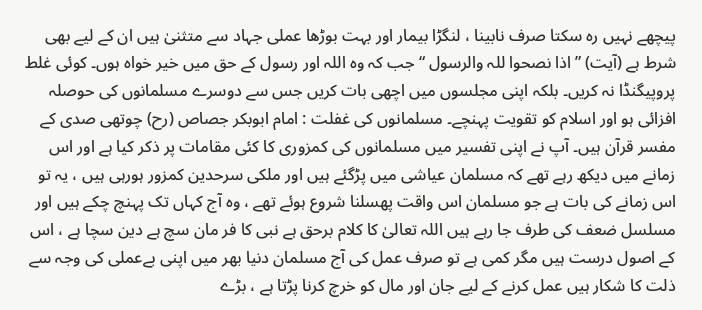پیچھے نہیں رہ سکتا صرف نابینا ، لنگڑا بیمار اور بہت بوڑھا عملی جہاد سے متثنیٰ ہیں ان کے لیے بھی شرط ہے (آیت) ” اذا نصحوا للہ والرسول “ جب کہ وہ اللہ اور رسول کے حق میں خیر خواہ ہوں۔ کوئی غلط پروپیگنڈا نہ کریں۔ بلکہ اپنی مجلسوں میں اچھی بات کریں جس سے دوسرے مسلمانوں کی حوصلہ افزائی ہو اور اسلام کو تقویت پہنچے۔ مسلمانوں کی غفلت : امام ابوبکر جصاص (رح) چوتھی صدی کے مفسر قرآن ہیں۔ آپ نے اپنی تفسیر میں مسلمانوں کی کمزوری کا کئی مقامات پر ذکر کیا ہے اور اس زمانے میں دیکھ رہے تھے کہ مسلمان عیاشی میں پڑگئے ہیں اور ملکی سرحدین کمزور ہورہی ہیں ، یہ تو اس زمانے کی بات ہے جو مسلمان اس واقت پھسلنا شروع ہوئے تھے ، وہ آج کہاں تک پہنچ چکے ہیں اور مسلسل ضعف کی طرف جا رہے ہیں اللہ تعالیٰ کا کلام برحق ہے نبی کا فر مان سچ ہے دین سچا ہے ، اس کے اصول درست ہیں مگر کمی ہے تو صرف عمل کی آج مسلمان دنیا بھر میں اپنی بےعملی کی وجہ سے ذلت کا شکار ہیں عمل کرنے کے لیے جان اور مال کو خرچ کرنا پڑتا ہے ، بڑے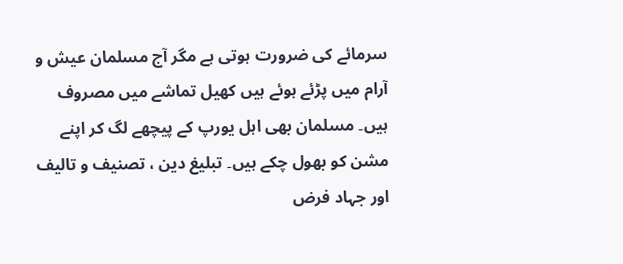سرمائے کی ضرورت ہوتی ہے مگر آج مسلمان عیش و آرام میں پڑئے ہوئے ہیں کھیل تماشے میں مصروف ہیں۔ مسلمان بھی اہل یورپ کے پیچھے لگ کر اپنے مشن کو بھول چکے ہیں۔ تبلیغ دین ، تصنیف و تالیف اور جہاد فرض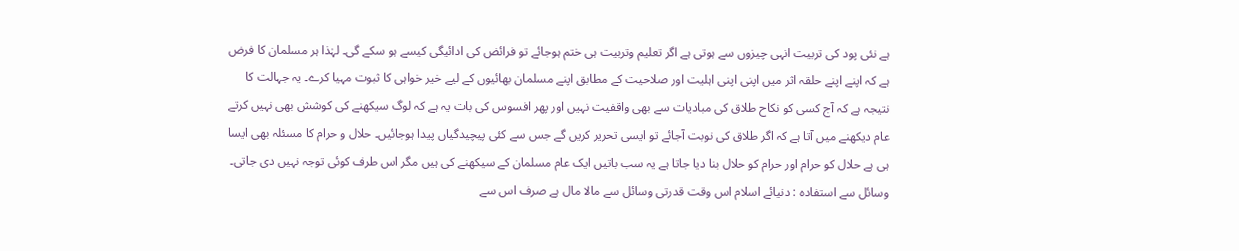ہے نئی پود کی تربیت انہی چیزوں سے ہوتی ہے اگر تعلیم وتربیت ہی ختم ہوجائے تو فرائض کی ادائیگی کیسے ہو سکے گی۔ لہٰذا ہر مسلمان کا فرض ہے کہ اپنے اپنے حلقہ اثر میں اپنی اپنی اہلیت اور صلاحیت کے مطابق اپنے مسلمان بھائیوں کے لیے خیر خواہی کا ثبوت مہیا کرے۔ یہ جہالت کا نتیجہ ہے کہ آج کسی کو نکاح طلاق کی مبادیات سے بھی واقفیت نہیں اور پھر افسوس کی بات یہ ہے کہ لوگ سیکھنے کی کوشش بھی نہیں کرتے عام دیکھنے میں آتا ہے کہ اگر طلاق کی نوبت آجائے تو ایسی تحریر کریں گے جس سے کئی پیچیدگیاں پیدا ہوجائیں۔ حلال و حرام کا مسئلہ بھی ایسا ہی ہے حلال کو حرام اور حرام کو حلال بنا دیا جاتا ہے یہ سب باتیں ایک عام مسلمان کے سیکھنے کی ہیں مگر اس طرف کوئی توجہ نہیں دی جاتی۔ وسائل سے استفادہ : دنیائے اسلام اس وقت قدرتی وسائل سے مالا مال ہے صرف اس سے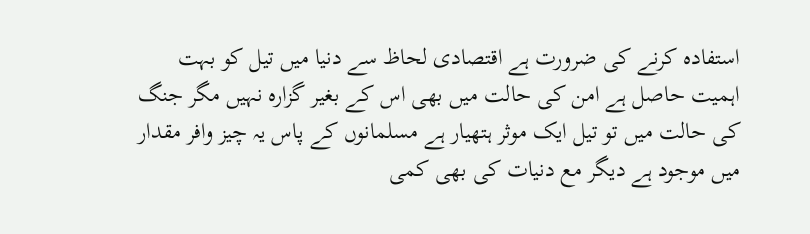استفادہ کرنے کی ضرورت ہے اقتصادی لحاظ سے دنیا میں تیل کو بہت اہمیت حاصل ہے امن کی حالت میں بھی اس کے بغیر گزارہ نہیں مگر جنگ کی حالت میں تو تیل ایک موثر ہتھیار ہے مسلمانوں کے پاس یہ چیز وافر مقدار میں موجود ہے دیگر مع دنیات کی بھی کمی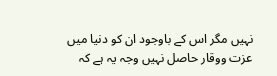نہیں مگر اس کے باوجود ان کو دنیا میں عزت ووقار حاصل نہیں وجہ یہ ہے کہ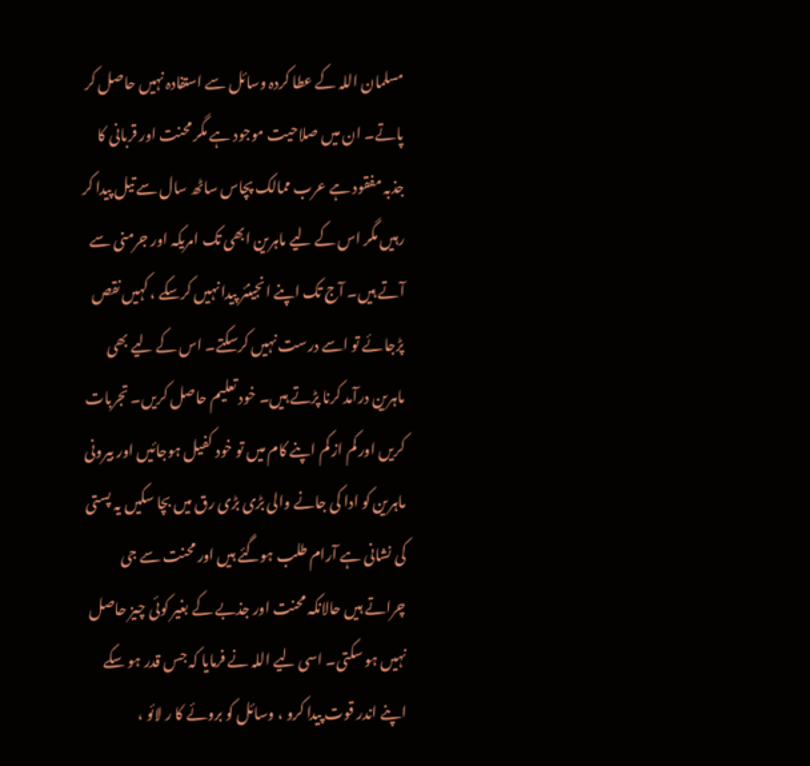مسلمان اللہ کے عطا کردہ وسائل سے استفادہ نہیں حاصل کر پاتے۔ ان میں صلاحیت موجود ہے مگر محنت اور قربانی کا جذبہ مفقود ہے عرب ممالک پچاس ساٹھ سال سے تیل پیدا کر رہیں مگر اس کے لیے ماہرین ابھی تک امریکہ اور جرمنی سے آتے ہیں۔ آج تک اپنے انجینئر پیدا نہیں کرسکے ، کہیں نقص پڑجائے تو اسے درست نہیں کرسکتے۔ اس کے لیے بھی ماہرین درآمد کرنا پڑتے ہیں۔ خود تعلیم حاصل کریں۔ تجربات کریں اور کم از کم اپنے کام میں تو خود کفیل ہوجائیں اور بیرونی ماہرین کو ادا کی جانے والی بڑی بڑی رق میں بچا سکیں یہ پستی کی نشانی ہے آرام طلب ہوگئے ہیں اور محنت سے جی چراتے ہیں حالانکہ محنت اور جذبے کے بغیر کوئی چیز حاصل نہیں ہو سکتی۔ اسی لیے اللہ نے فرمایا کہ جس قدر ہو سکے اپنے اندر قوت پیدا کرو ، وسائل کو بروئے کا ر لائو ،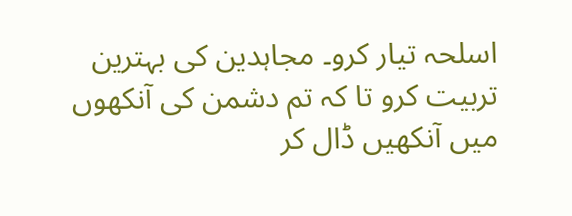اسلحہ تیار کرو۔ مجاہدین کی بہترین تربیت کرو تا کہ تم دشمن کی آنکھوں میں آنکھیں ڈال کر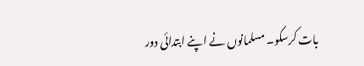بات کرسکو۔ مسلمانوں نے اپنے ابتدائی دور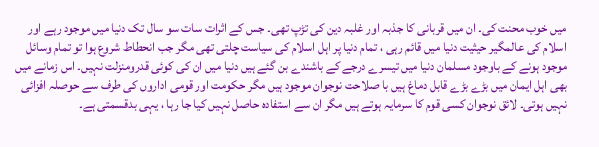میں خوب محنت کی۔ ان میں قربانی کا جذبہ اور غلبہ دین کی تڑپ تھی۔ جس کے اثرات سات سو سال تک دنیا میں موجود رہے اور اسلام کی عالمگیر حیثیت دنیا میں قائم رہی ، تمام دنیا پر اہل اسلام کی سیاست چلتی تھی مگر جب انحطاط شروع ہوا تو تمام وسائل موجود ہونے کے باوجود مسلمان دنیا میں تیسرے درجے کے باشندے بن گئے ہیں دنیا میں ان کی کوئی قدرومنزلت نہیں۔ اس زمانے میں بھی اہل ایمان میں بڑے بڑے قابل دماغ ہیں با صلاحت نوجوان موجود ہیں مگر حکومت اور قومی اداروں کی طرف سے حوصلہ افزائی نہیں ہوتی۔ لائق نوجوان کسی قوم کا سرمایہ ہوتے ہیں مگر ان سے استفادہ حاصل نہیں کیا جا رہا ، یہی بدقسمتی ہے۔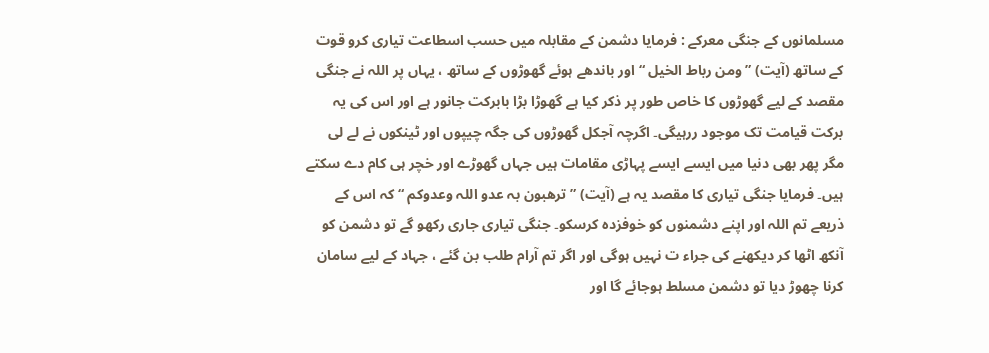مسلمانوں کے جنگی معرکے : فرمایا دشمن کے مقابلہ میں حسب اسطاعت تیاری کرو قوت کے ساتھ (آیت) ” ومن رباط الخیل “ اور باندھے ہوئے گھوڑوں کے ساتھ ، یہاں پر اللہ نے جنگی مقصد کے لیے گھوڑوں کا خاص طور پر ذکر کیا ہے گھوڑا بڑا بابرکت جانور ہے اور اس کی یہ برکت قیامت تک موجود ررہیگی۔ اگرچہ آجکل گھوڑوں کی جگہ چیپوں اور ٹینکوں نے لے لی مگر پھر بھی دنیا میں ایسے ایسے پہاڑی مقامات ہیں جہاں گھوڑے اور خچر ہی کام دے سکتے ہیں۔ فرمایا جنگی تیاری کا مقصد یہ ہے (آیت) ” ترھبون بہ عدو اللہ وعدوکم “ کہ اس کے ذریعے تم اللہ اور اپنے دشمنوں کو خوفزدہ کرسکو۔ جنگی تیاری جاری رکھو گے تو دشمن کو آنکھ اٹھا کر دیکھنے کی جراء ت نہیں ہوگی اور اگر تم آرام طلب بن گئے ، جہاد کے لیے سامان کرنا چھوڑ دیا تو دشمن مسلط ہوجائے گا اور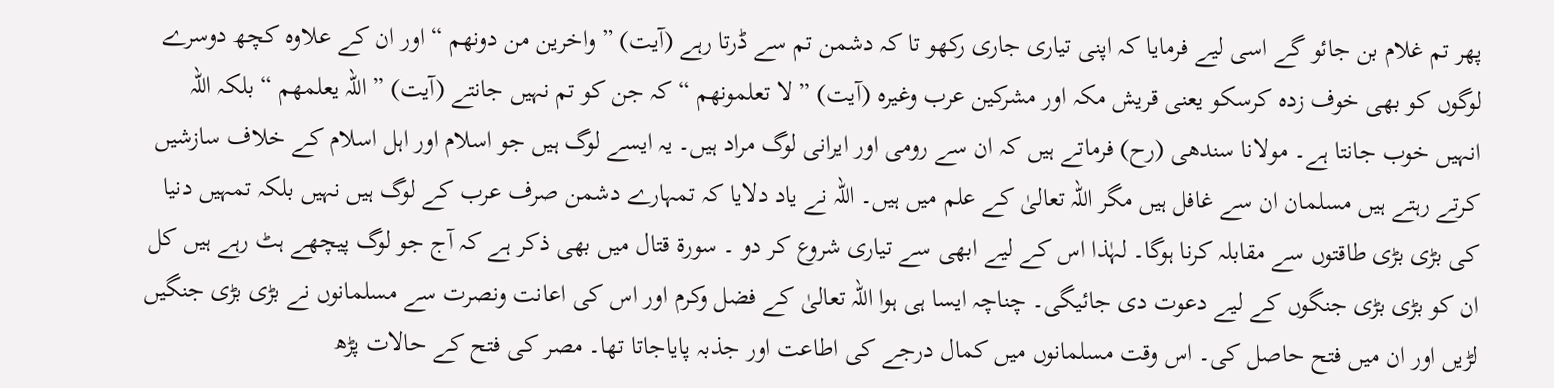پھر تم غلام بن جائو گے اسی لیے فرمایا کہ اپنی تیاری جاری رکھو تا کہ دشمن تم سے ڈرتا رہے (آیت) ” واخرین من دونھم “ اور ان کے علاوہ کچھ دوسرے لوگوں کو بھی خوف زدہ کرسکو یعنی قریش مکہ اور مشرکین عرب وغیرہ (آیت) ” لا تعلمونھم “ کہ جن کو تم نہیں جانتے (آیت) ” اللہ یعلمھم “ بلکہ اللہ انہیں خوب جانتا ہے۔ مولانا سندھی (رح) فرماتے ہیں کہ ان سے رومی اور ایرانی لوگ مراد ہیں۔ یہ ایسے لوگ ہیں جو اسلام اور اہل اسلام کے خلاف سازشیں کرتے رہتے ہیں مسلمان ان سے غافل ہیں مگر اللہ تعالیٰ کے علم میں ہیں۔ اللہ نے یاد دلایا کہ تمہارے دشمن صرف عرب کے لوگ ہیں نہیں بلکہ تمہیں دنیا کی بڑی بڑی طاقتوں سے مقابلہ کرنا ہوگا۔ لہٰذا اس کے لیے ابھی سے تیاری شروع کر دو ۔ سورة قتال میں بھی ذکر ہے کہ آج جو لوگ پیچھے ہٹ رہے ہیں کل ان کو بڑی بڑی جنگوں کے لیے دعوت دی جائیگی۔ چناچہ ایسا ہی ہوا اللہ تعالیٰ کے فضل وکرم اور اس کی اعانت ونصرت سے مسلمانوں نے بڑی بڑی جنگیں لڑیں اور ان میں فتح حاصل کی۔ اس وقت مسلمانوں میں کمال درجے کی اطاعت اور جذبہ پایاجاتا تھا۔ مصر کی فتح کے حالات پڑھ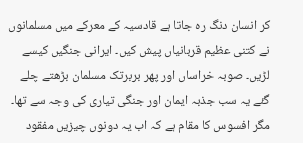کر انسان دنگ رہ جاتا ہے قادسیہ کے معرکے میں مسلمانوں نے کتنی عظیم قربانیاں پیش کیں۔ ایرانی جنگیں کیسے لڑیں۔ صوبہ خراساں اور پھر بربرتک مسلمان بڑھتے چلے گئے یہ سب جذبہ ایمان اور جنگی تیاری کی وجہ سے تھا۔ مگر افسوس کا مقام ہے کہ اب یہ دونوں چیزیں مفقود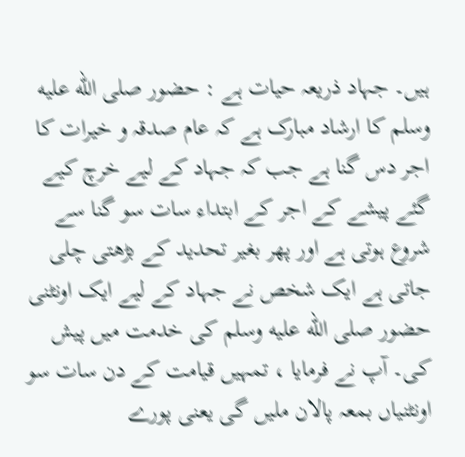ہیں۔ جہاد ذریعہ حیات ہے : حضور صلى الله عليه وسلم کا ارشاد مبارک ہے کہ عام صدقہ و خیرات کا اجر دس گنا ہے جب کہ جہاد کے لیے خرچ کیے گئے پیشے کے اجر کے ابتداء سات سو گنا سے شروع ہوتی ہے اور پھر بغیر تحدید کے بڑھتی چلی جاتی ہے ایک شخص نے جہاد کے لیے ایک اونٹنی حضور صلى الله عليه وسلم کی خدمت میں پیش کی۔ آپ نے فرمایا ، تمہیں قیامت کے دن سات سو اونٹنیاں بمعہ پالان ملیں گی یعنی پورے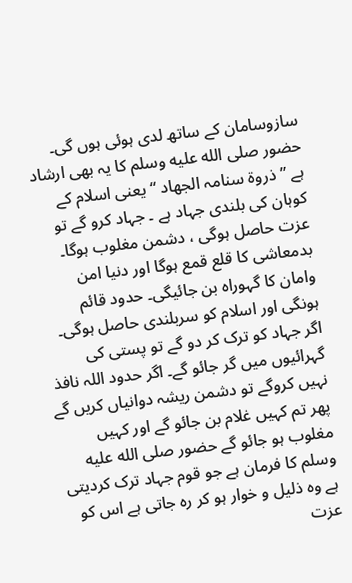سازوسامان کے ساتھ لدی ہوئی ہوں گی۔ حضور صلى الله عليه وسلم کا یہ بھی ارشاد ہے ” ذروۃ سنامہ الجھاد “ یعنی اسلام کے کوہان کی بلندی جہاد ہے ۔ جہاد کرو گے تو عزت حاصل ہوگی ، دشمن مغلوب ہوگا۔ بدمعاشی کا قلع قمع ہوگا اور دنیا امن وامان کا گہوراہ بن جائیگی۔ حدود قائم ہونگی اور اسلام کو سربلندی حاصل ہوگی۔ اگر جہاد کو ترک کر دو گے تو پستی کی گہرائیوں میں گر جائو گے۔ اگر حدود اللہ نافذ نہیں کروگے تو دشمن ریشہ دوانیاں کریں گے پھر تم کہیں غلام بن جائو گے اور کہیں مغلوب ہو جائو گے حضور صلى الله عليه وسلم کا فرمان ہے جو قوم جہاد ترک کردیتی ہے وہ ذلیل و خوار ہو کر رہ جاتی ہے اس کو عزت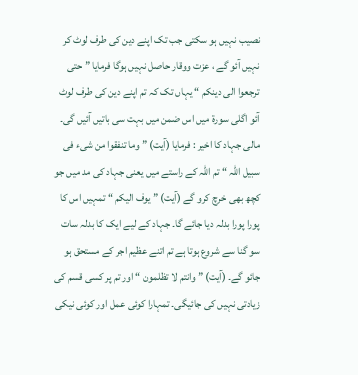نصیب نہیں ہو سکتی جب تک اپنے دین کی طرف لوٹ کر نہیں آئو گے ، عزت ووقار حاصل نہیں ہوگا فرمایا ” حتی ترجعوا الی دینکم “ یہاں تک کہ تم اپنے دین کی طرف لوٹ آئو اگلی سورة میں اس ضمن میں بہت سی باتیں آئیں گی۔ مالی جہاد کا اخیر : فرمایا (آیت) ” وما تنفقوا من شیء فی سبیل اللہ “ تم اللہ کے راستے میں یعنی جہاد کی مد میں جو کچھ بھی خرچ کرو گے (آیت) ” یوف الیکم “ تمہیں اس کا پورا پورا بدلہ دیا جائے گا۔ جہاد کے لیے ایک کا بدلہ سات سو گنا سے شروع ہوتا ہے تم اتنے عظیم اجر کے مستحق ہو جائو گے۔ (آیت) ” وانتم لا تظلمون “ اور تم پر کسی قسم کی زیادتی نہیں کی جائیگی۔ تمہارا کوئی عمل اور کوئی نیکی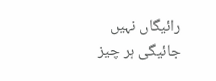رائیگاں نہیں جائیگی ہر چیز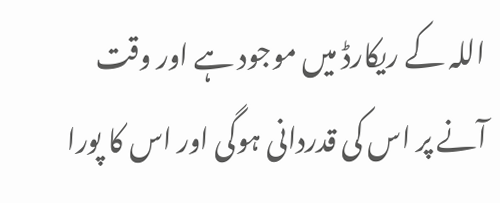اللہ کے ریکارڈ میں موجود ہے اور وقت آنے پر اس کی قدردانی ہوگی اور اس کا پورا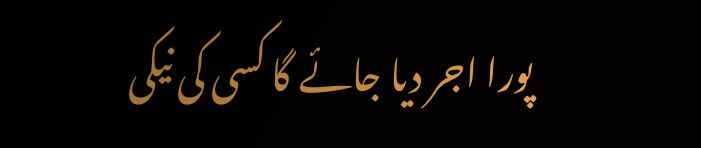پورا اجر دیا جائے گا کسی کی نیکی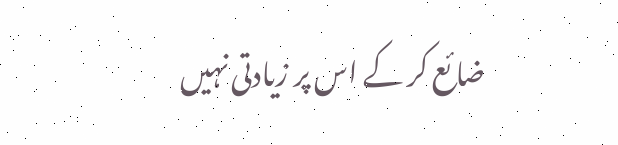ضائع کر کے اس پر زیادتی نہیں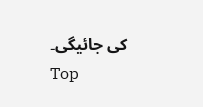کی جائیگی۔
Top